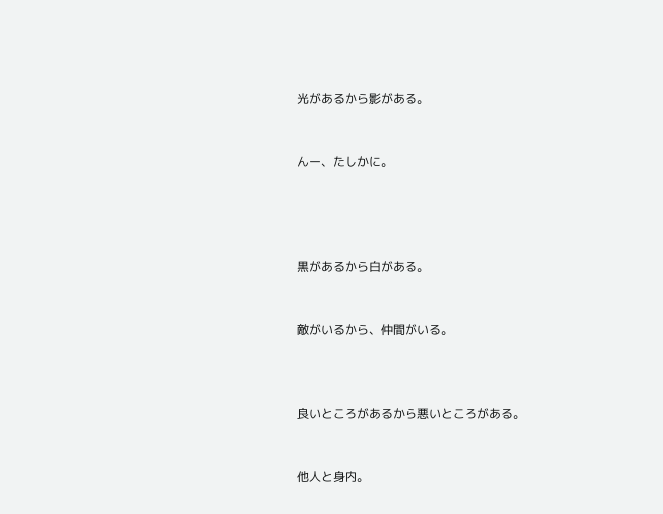光があるから影がある。


んー、たしかに。




黒があるから白がある。


敵がいるから、仲間がいる。



良いところがあるから悪いところがある。


他人と身内。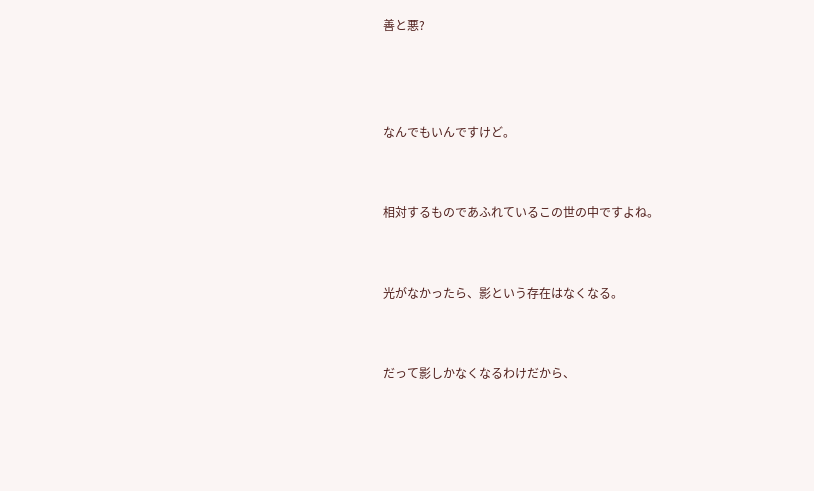善と悪?



なんでもいんですけど。


相対するものであふれているこの世の中ですよね。


光がなかったら、影という存在はなくなる。


だって影しかなくなるわけだから、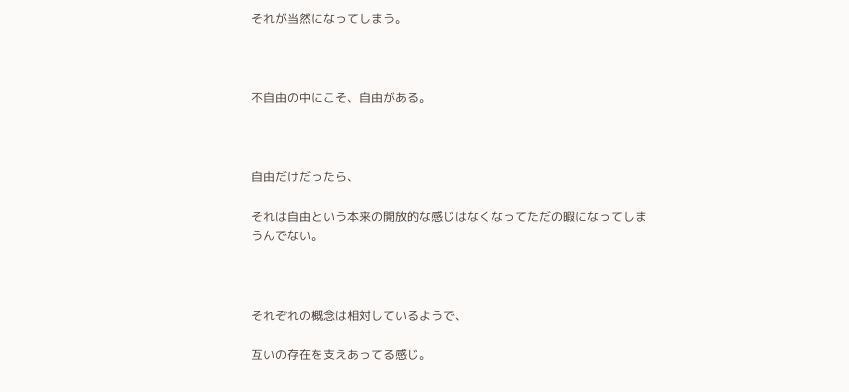それが当然になってしまう。



不自由の中にこそ、自由がある。



自由だけだったら、

それは自由という本来の開放的な感じはなくなってただの暇になってしまうんでない。



それぞれの概念は相対しているようで、

互いの存在を支えあってる感じ。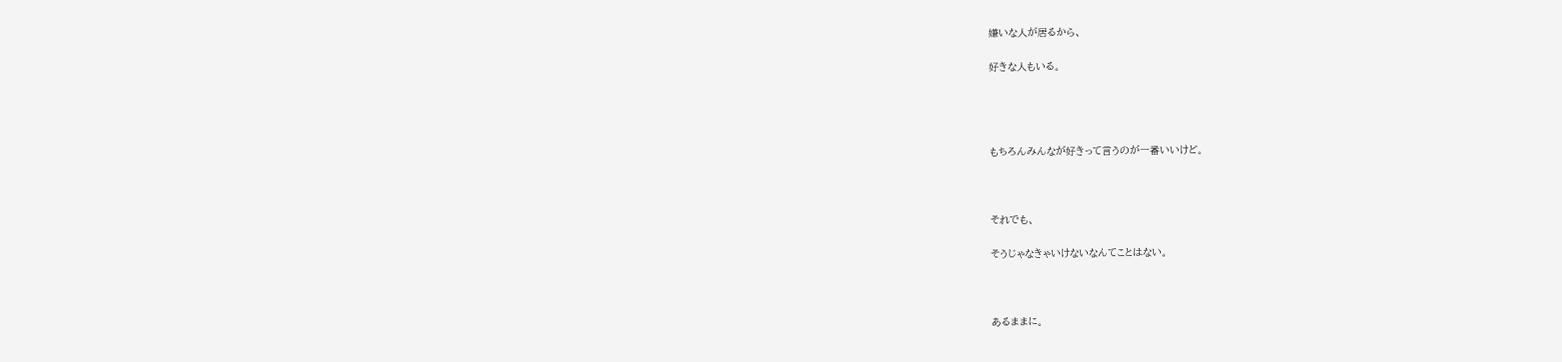嫌いな人が居るから、

好きな人もいる。




もちろんみんなが好きって言うのが一番いいけど。



それでも、

そうじゃなきゃいけないなんてことはない。



あるままに。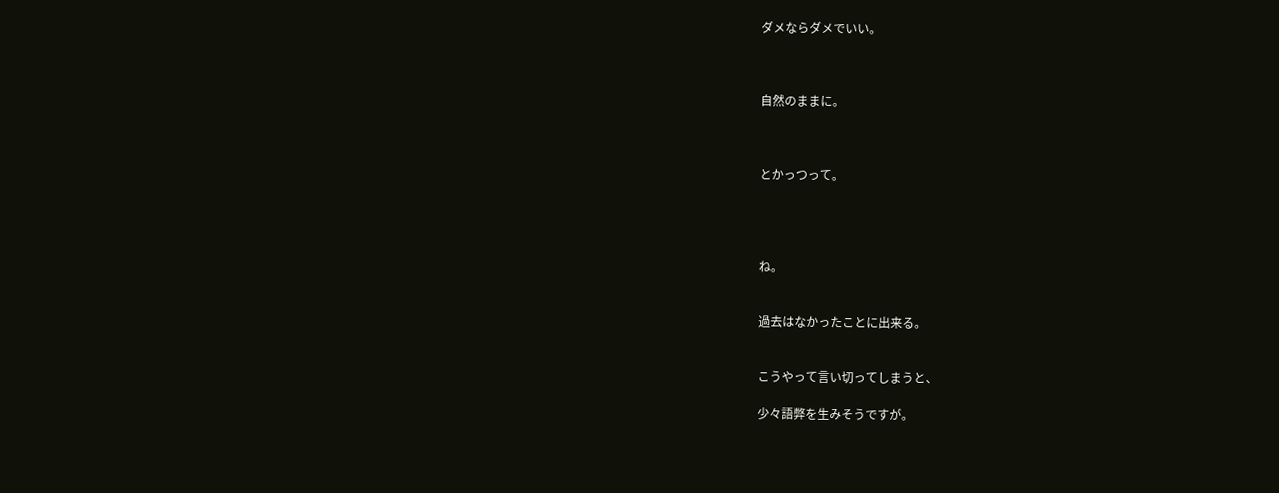ダメならダメでいい。



自然のままに。



とかっつって。




ね。


過去はなかったことに出来る。


こうやって言い切ってしまうと、

少々語弊を生みそうですが。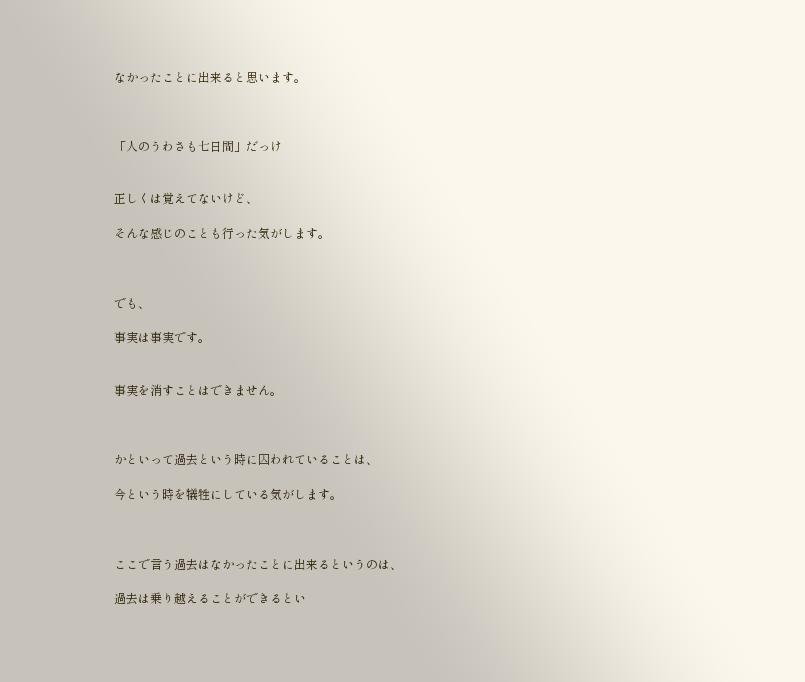なかったことに出来ると思います。



「人のうわさも七日間」だっけ


正しくは覚えてないけど、

そんな感じのことも行った気がします。



でも、

事実は事実です。


事実を消すことはできません。



かといって過去という時に囚われていることは、

今という時を犠牲にしている気がします。



ここで言う過去はなかったことに出来るというのは、

過去は乗り越えることができるとい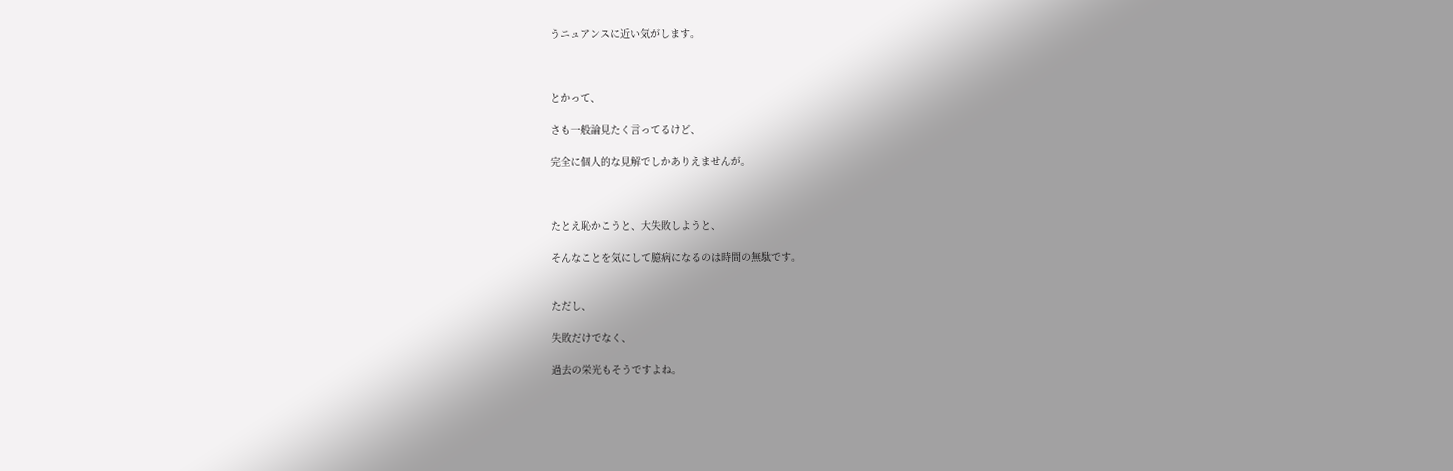うニュアンスに近い気がします。



とかって、

さも一般論見たく言ってるけど、

完全に個人的な見解でしかありえませんが。



たとえ恥かこうと、大失敗しようと、

そんなことを気にして臆病になるのは時間の無駄です。


ただし、

失敗だけでなく、

過去の栄光もそうですよね。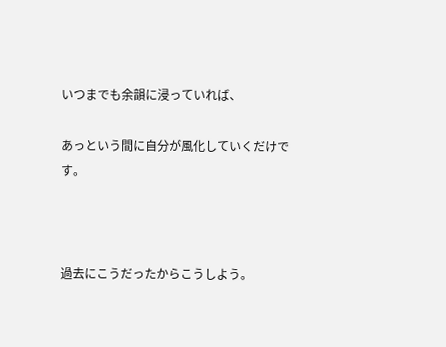いつまでも余韻に浸っていれば、

あっという間に自分が風化していくだけです。



過去にこうだったからこうしよう。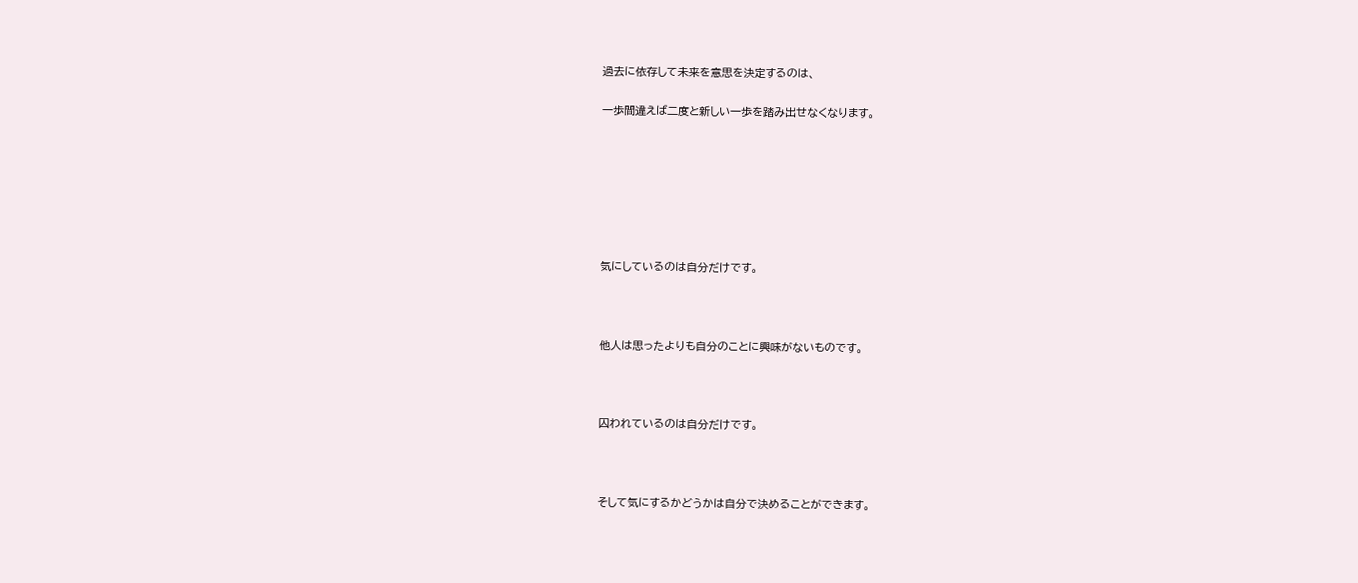過去に依存して未来を意思を決定するのは、

一歩間違えば二度と新しい一歩を踏み出せなくなります。







気にしているのは自分だけです。



他人は思ったよりも自分のことに興味がないものです。



囚われているのは自分だけです。



そして気にするかどうかは自分で決めることができます。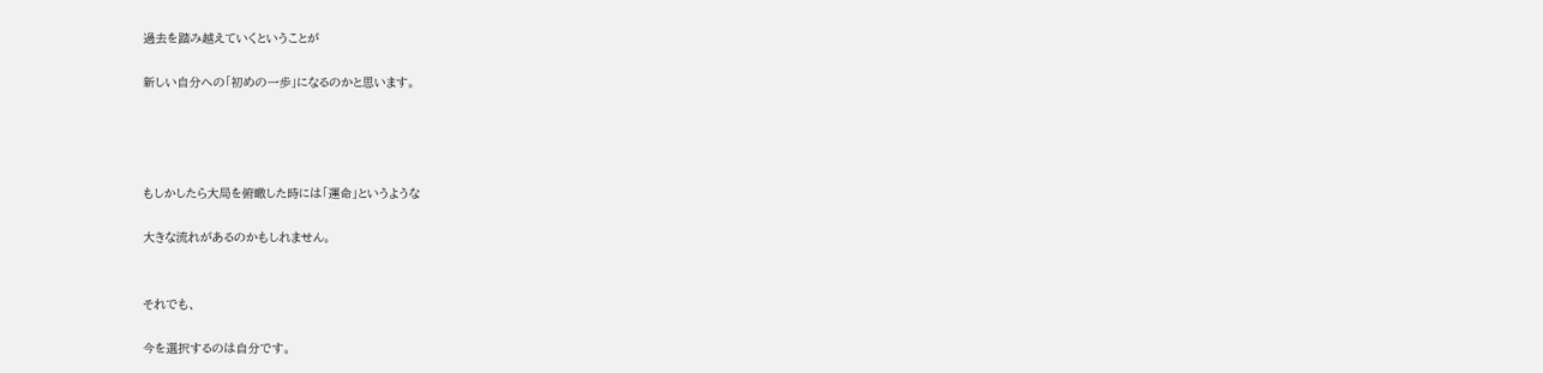過去を踏み越えていくということが

新しい自分への「初めの一歩」になるのかと思います。




もしかしたら大局を俯瞰した時には「運命」というような

大きな流れがあるのかもしれません。


それでも、

今を選択するのは自分です。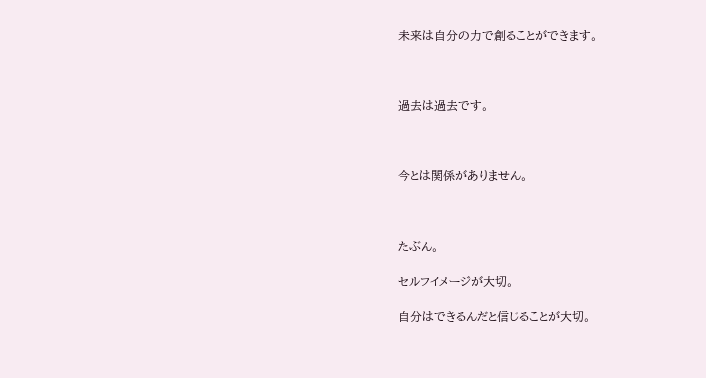未来は自分の力で創ることができます。



過去は過去です。



今とは関係がありません。



たぶん。

セルフイメージが大切。

自分はできるんだと信じることが大切。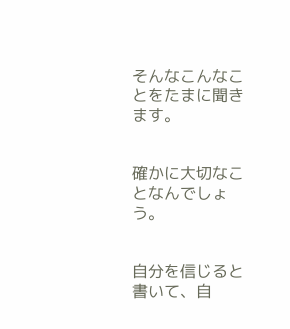そんなこんなことをたまに聞きます。


確かに大切なことなんでしょう。


自分を信じると書いて、自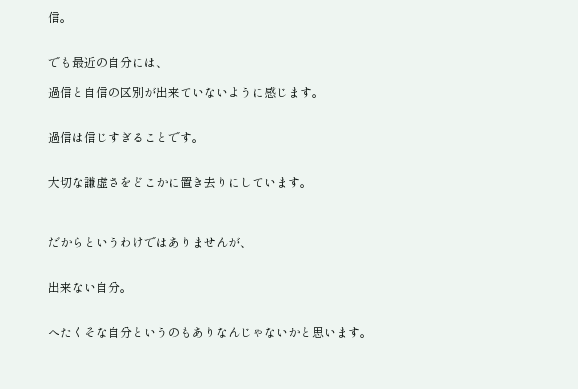信。


でも最近の自分には、

過信と自信の区別が出来ていないように感じます。


過信は信じすぎることです。


大切な謙虚さをどこかに置き去りにしています。



だからというわけではありませんが、


出来ない自分。


へたくそな自分というのもありなんじゃないかと思います。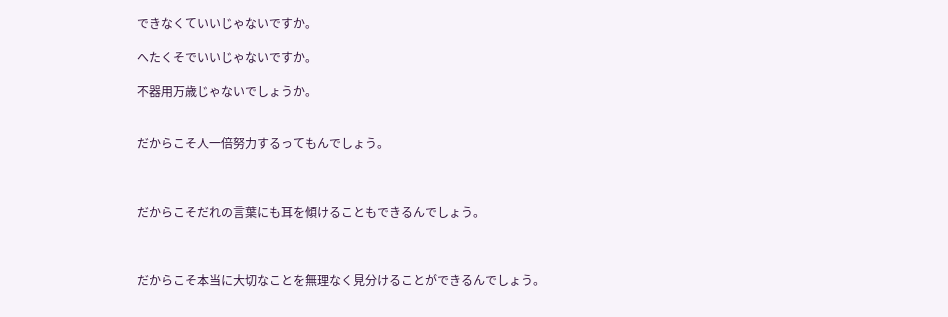できなくていいじゃないですか。

へたくそでいいじゃないですか。

不器用万歳じゃないでしょうか。


だからこそ人一倍努力するってもんでしょう。



だからこそだれの言葉にも耳を傾けることもできるんでしょう。



だからこそ本当に大切なことを無理なく見分けることができるんでしょう。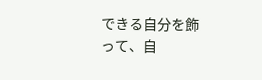できる自分を飾って、自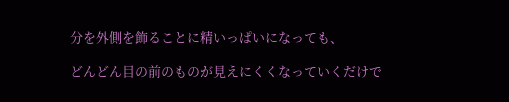分を外側を飾ることに精いっぱいになっても、

どんどん目の前のものが見えにくくなっていくだけで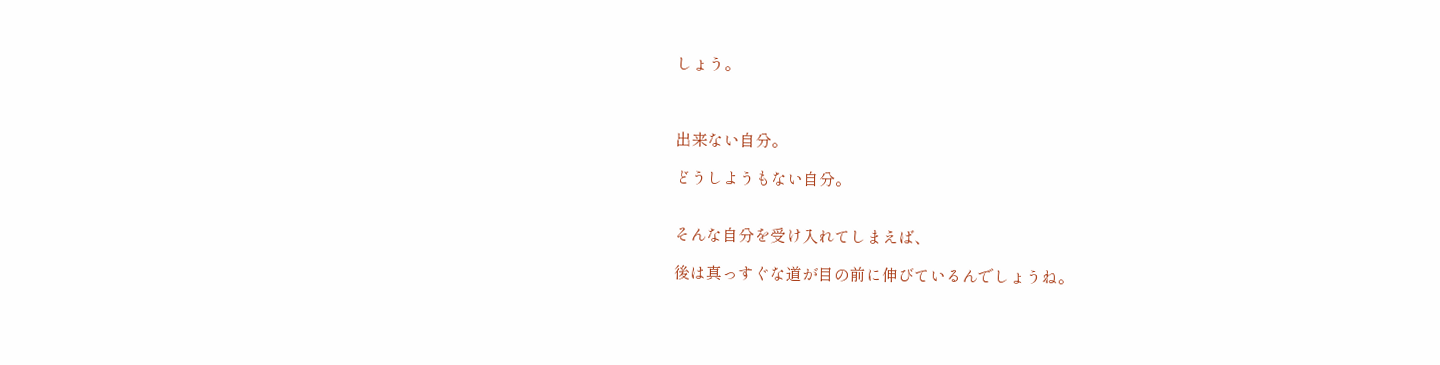しょう。



出来ない自分。

どうしようもない自分。


そんな自分を受け入れてしまえば、

後は真っすぐな道が目の前に伸びているんでしょうね。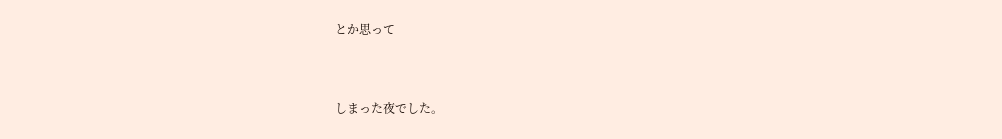とか思って



しまった夜でした。